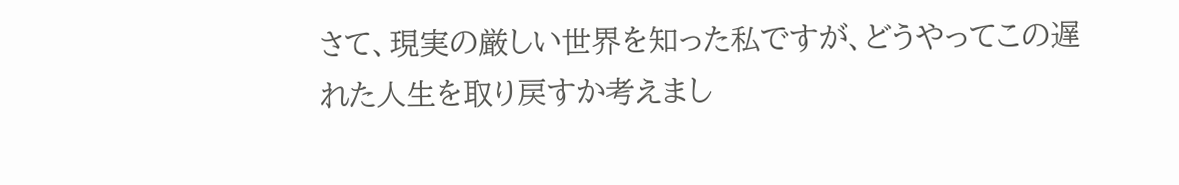さて、現実の厳しい世界を知った私ですが、どうやってこの遅れた人生を取り戻すか考えまし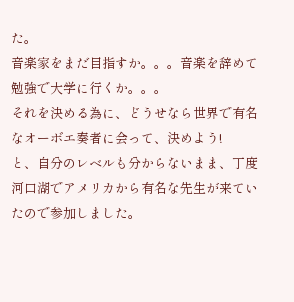た。
音楽家をまだ目指すか。。。音楽を辞めて勉強で大学に行くか。。。
それを決める為に、どうせなら世界で有名なオーボエ奏者に会って、決めよう!
と、自分のレベルも分からないまま、丁度河口湖でアメリカから有名な先生が来ていたので参加しました。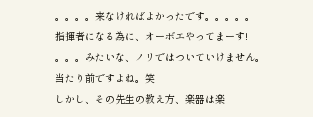。。。。来なければよかったです。。。。。
指揮者になる為に、オーボエやってまーす!
。。。みたいな、ノリではついていけません。
当たり前ですよね。笑
しかし、その先生の教え方、楽器は楽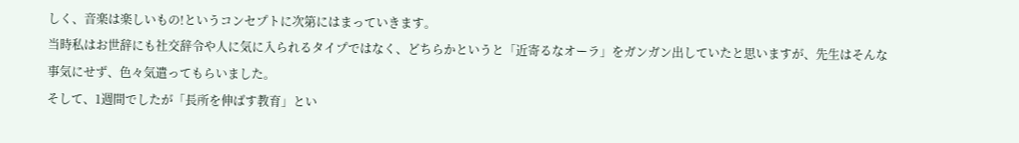しく、音楽は楽しいもの!というコンセプトに次第にはまっていきます。
当時私はお世辞にも社交辞令や人に気に入られるタイプではなく、どちらかというと「近寄るなオーラ」をガンガン出していたと思いますが、先生はそんな事気にせず、色々気遣ってもらいました。
そして、1週間でしたが「長所を伸ばす教育」とい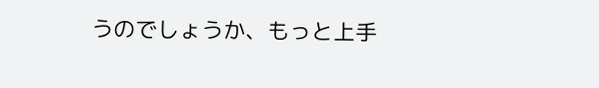うのでしょうか、もっと上手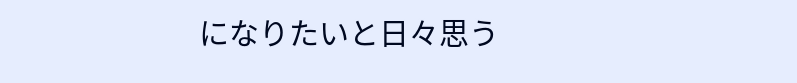になりたいと日々思う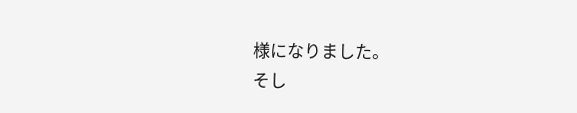様になりました。
そし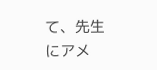て、先生にアメ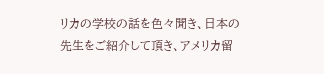リカの学校の話を色々聞き、日本の先生をご紹介して頂き、アメリカ留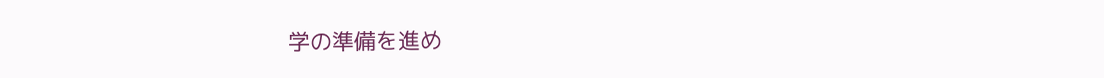学の準備を進め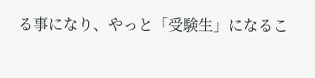る事になり、やっと「受験生」になるこ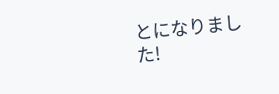とになりました!